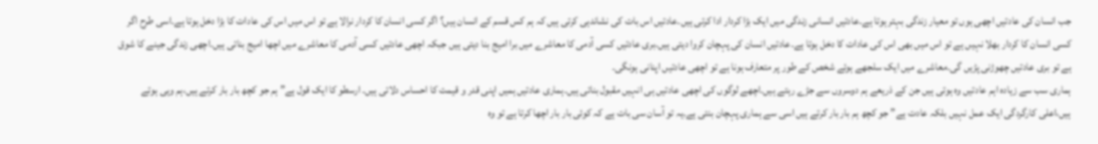جب انسان کی عادتیں اچھی ہوں تو معیار زندگی بہتر ہوتا ہے۔عادتیں انسانی زندگی میں ایک بڑا کردار ادا کرتی ہیں۔عادتیں اس بات کی نشاندہی کرتی ہیں کہ ہم کس قسم کے انسان ہیں؟ اگر کسی انسان کا کردار نرالا ہے تو اس میں اس کی عادات کا بڑا دخل ہوتا ہے۔اسی طرح اگر کسی انسان کا کردار بھلا نہیں ہے تو اس میں بھی اس کی عادات کا دخل ہوتا ہے۔عادتیں انسان کی پہچان کروا دیتی ہیں۔بری عادتیں کسی آدمی کا معاشرے میں برا امیج بنا دیتی ہیں جبکہ اچھی عادتیں کسی آدمی کا معاشرے میں اچھا امیج بناتی ہیں۔اچھی زندگی جینے کا شوق ہے تو بری عادتیں چھوڑنی پڑیں گی۔معاشرے میں ایک سلجھے ہوئے شخص کے طور پر متعارف ہونا ہے تو اچھی عادتیں اپنانی ہونگی۔
ہماری سب سے زیادہ اہم عادتیں وہ ہوتی ہیں جن کے ذریعے ہم دوسروں سے جڑے رہتے ہیں۔اچھے لوگوں کی اچھی عادتیں ہی انہیں مقبول بناتی ہیں۔ہماری عادتیں ہمیں اپنی قدر و قیمت کا احساس دلاتی ہیں۔ ارسطو کا ایک قول ہے” ہم جو کچھ بار بار کرتے ہیں،ہم وہی ہوتے ہیں،اعلی کارگردگی ایک عمل نہیں بلکہ عادت ہے” جو کچھ ہم بار بار کرتے ہیں اسی سے ہماری پہچان بنتی ہے۔یہ تو آسان سی بات ہے کہ کوئی بار بار اچھا کرتا ہے تو وہ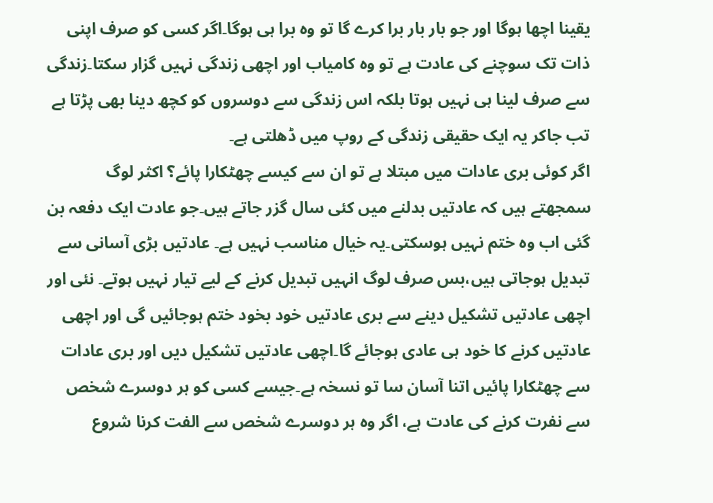یقینا اچھا ہوگا اور جو بار بار برا کرے گا تو وہ برا ہی ہوگا۔اگر کسی کو صرف اپنی ذات تک سوچنے کی عادت ہے تو وہ کامیاب اور اچھی زندگی نہیں گزار سکتا۔زندگی سے صرف لینا ہی نہیں ہوتا بلکہ اس زندگی سے دوسروں کو کچھ دینا بھی پڑتا ہے تب جاکر یہ ایک حقیقی زندگی کے روپ میں ڈھلتی ہے۔
اگر کوئی بری عادات میں مبتلا ہے تو ان سے کیسے چھٹکارا پائے؟ اکثر لوگ سمجھتے ہیں کہ عادتیں بدلنے میں کئی سال گزر جاتے ہیں۔جو عادت ایک دفعہ بن گئی اب وہ ختم نہیں ہوسکتی۔یہ خیال مناسب نہیں ہے۔ عادتیں بڑی آسانی سے تبدیل ہوجاتی ہیں،بس صرف لوگ انہیں تبدیل کرنے کے لیے تیار نہیں ہوتے۔ نئی اور اچھی عادتیں تشکیل دینے سے بری عادتیں خود بخود ختم ہوجائیں گی اور اچھی عادتیں کرنے کا خود ہی عادی ہوجائے گا۔اچھی عادتیں تشکیل دیں اور بری عادات سے چھٹکارا پائیں اتنا آسان سا تو نسخہ ہے۔جیسے کسی کو ہر دوسرے شخص سے نفرت کرنے کی عادت ہے، اگر وہ ہر دوسرے شخص سے الفت کرنا شروع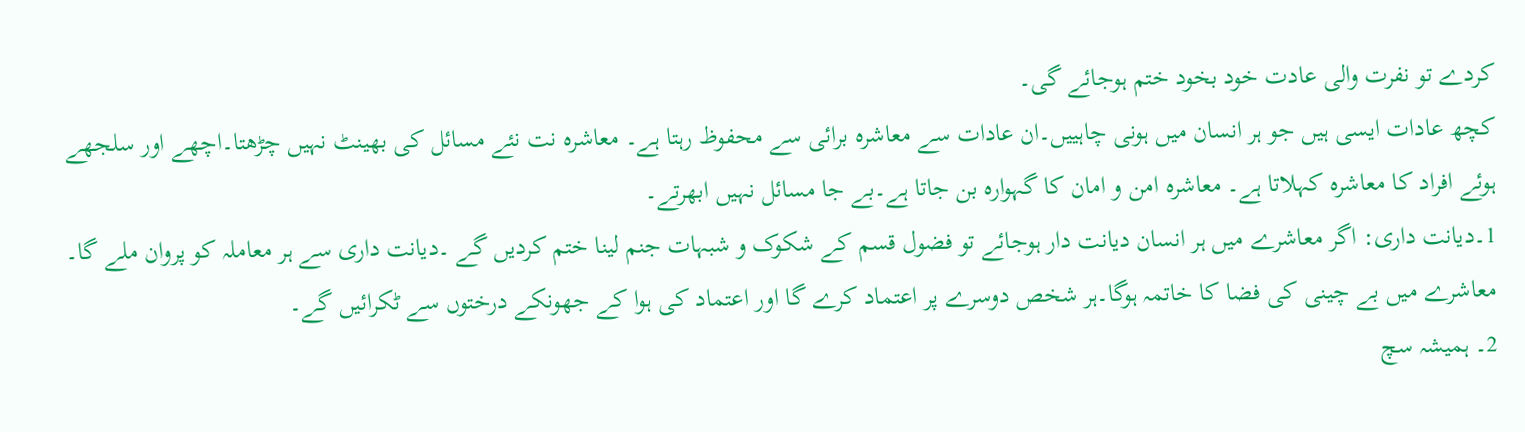کردے تو نفرت والی عادت خود بخود ختم ہوجائے گی۔
کچھ عادات ایسی ہیں جو ہر انسان میں ہونی چاہییں۔ان عادات سے معاشرہ برائی سے محفوظ رہتا ہے۔ معاشرہ نت نئے مسائل کی بھینٹ نہیں چڑھتا۔اچھے اور سلجھے ہوئے افراد کا معاشرہ کہلاتا ہے۔ معاشرہ امن و امان کا گہوارہ بن جاتا ہے۔بے جا مسائل نہیں ابھرتے۔
1۔دیانت داری: اگر معاشرے میں ہر انسان دیانت دار ہوجائے تو فضول قسم کے شکوک و شبہات جنم لینا ختم کردیں گے ۔دیانت داری سے ہر معاملہ کو پروان ملے گا۔ معاشرے میں بے چینی کی فضا کا خاتمہ ہوگا۔ہر شخص دوسرے پر اعتماد کرے گا اور اعتماد کی ہوا کے جھونکے درختوں سے ٹکرائیں گے۔
2۔ ہمیشہ سچ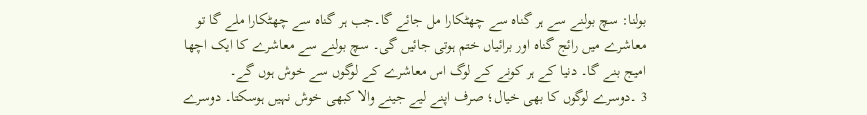بولنا: سچ بولنے سے ہر گناہ سے چھٹکارا مل جائے گا۔جب ہر گناہ سے چھٹکارا ملے گا تو معاشرے میں رائج گناہ اور برائیاں ختم ہوتی جائیں گی۔ سچ بولنے سے معاشرے کا ایک اچھا امیج بنے گا۔ دنیا کے ہر کونے کے لوگ اس معاشرے کے لوگوں سے خوش ہوں گے۔
3 ۔دوسرے لوگوں کا بھی خیال؛ صرف اپنے لیے جینے والا کبھی خوش نہیں ہوسکتا۔ دوسرے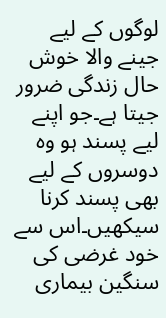لوگوں کے لیے جینے والا خوش حال زندگی ضرور جیتا ہے۔جو اپنے لیے پسند ہو وہ دوسروں کے لیے بھی پسند کرنا سیکھیں۔اس سے خود غرضی کی سنگین بیماری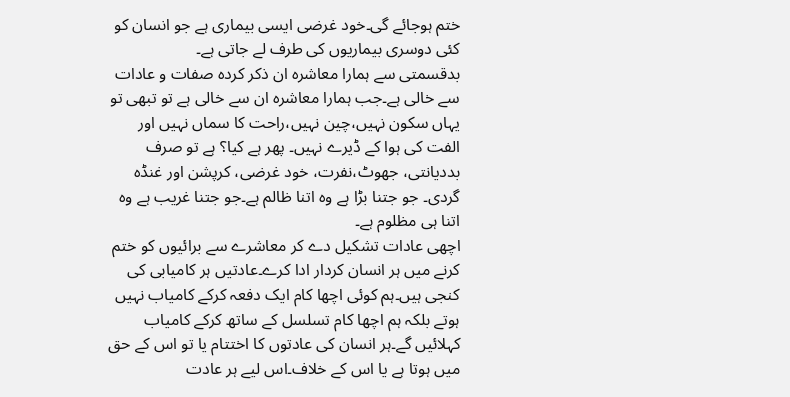ختم ہوجائے گی۔خود غرضی ایسی بیماری ہے جو انسان کو کئی دوسری بیماریوں کی طرف لے جاتی ہے۔
بدقسمتی سے ہمارا معاشرہ ان ذکر کردہ صفات و عادات سے خالی ہے۔جب ہمارا معاشرہ ان سے خالی ہے تو تبھی تو یہاں سکون نہیں،چین نہیں،راحت کا سماں نہیں اور الفت کی ہوا کے ڈیرے نہیں۔ پھر ہے کیا؟ ہے تو صرف بددیانتی، جھوٹ،نفرت، خود غرضی، کرپشن اور غنڈہ گردی۔ جو جتنا بڑا ہے وہ اتنا ظالم ہے۔جو جتنا غریب ہے وہ اتنا ہی مظلوم ہے۔
اچھی عادات تشکیل دے کر معاشرے سے برائیوں کو ختم کرنے میں ہر انسان کردار ادا کرے۔عادتیں ہر کامیابی کی کنجی ہیں۔ہم کوئی اچھا کام ایک دفعہ کرکے کامیاب نہیں ہوتے بلکہ ہم اچھا کام تسلسل کے ساتھ کرکے کامیاب کہلائیں گے۔ہر انسان کی عادتوں کا اختتام یا تو اس کے حق میں ہوتا ہے یا اس کے خلاف۔اس لیے ہر عادت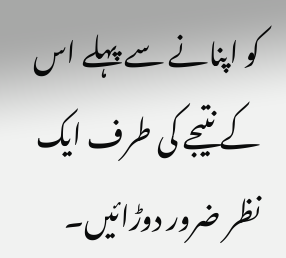کو اپنانے سے پہلے اس کے نتیجے کی طرف ایک نظر ضرور دوڑائیں۔